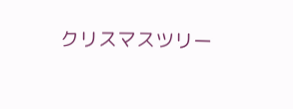クリスマスツリー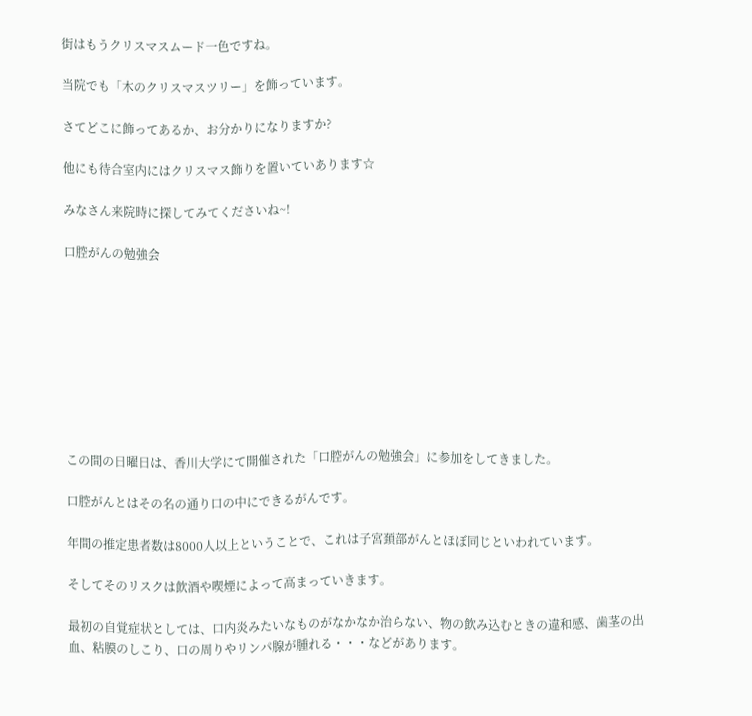街はもうクリスマスムード一色ですね。

当院でも「木のクリスマスツリー」を飾っています。

さてどこに飾ってあるか、お分かりになりますか?

他にも待合室内にはクリスマス飾りを置いていあります☆

みなさん来院時に探してみてくださいね~!

口腔がんの勉強会









この間の日曜日は、香川大学にて開催された「口腔がんの勉強会」に参加をしてきました。

口腔がんとはその名の通り口の中にできるがんです。

年間の推定患者数は8000人以上ということで、これは子宮頚部がんとほぼ同じといわれています。

そしてそのリスクは飲酒や喫煙によって高まっていきます。

最初の自覚症状としては、口内炎みたいなものがなかなか治らない、物の飲み込むときの違和感、歯茎の出血、粘膜のしこり、口の周りやリンパ腺が腫れる・・・などがあります。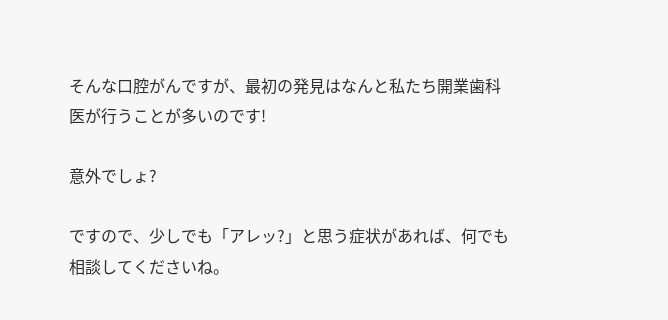そんな口腔がんですが、最初の発見はなんと私たち開業歯科医が行うことが多いのです!

意外でしょ?

ですので、少しでも「アレッ?」と思う症状があれば、何でも相談してくださいね。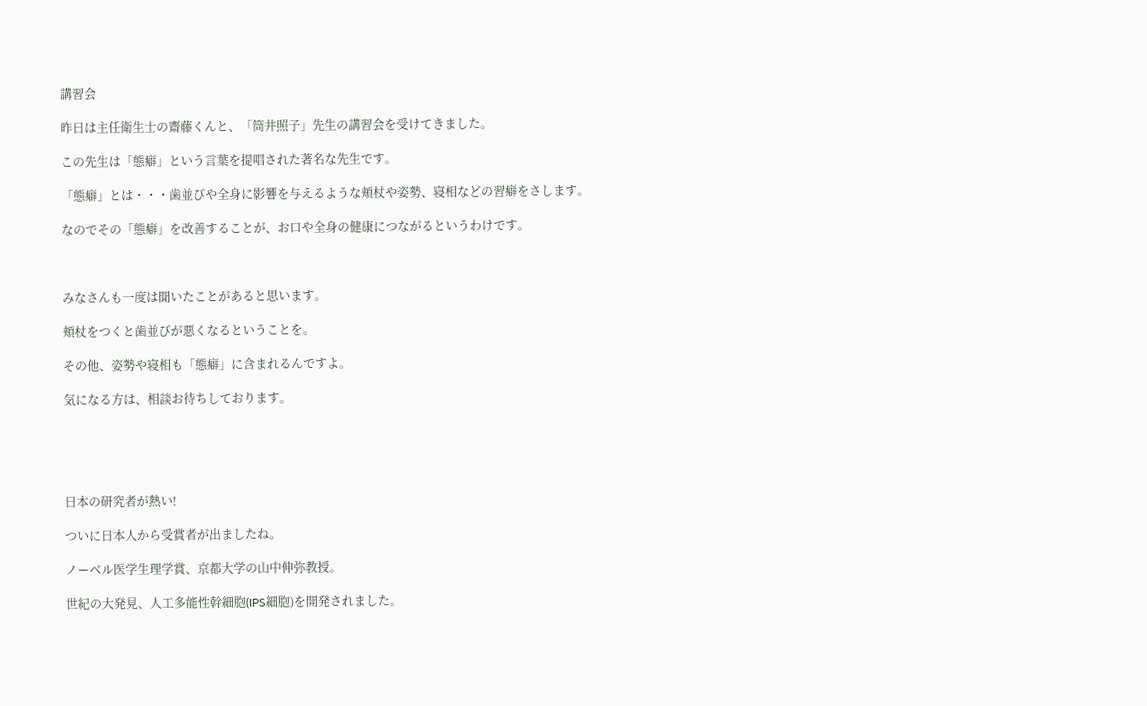講習会

昨日は主任衛生士の齋藤くんと、「筒井照子」先生の講習会を受けてきました。

この先生は「態癖」という言葉を提唱された著名な先生です。

「態癖」とは・・・歯並びや全身に影響を与えるような頬杖や姿勢、寝相などの習癖をさします。

なのでその「態癖」を改善することが、お口や全身の健康につながるというわけです。



みなさんも一度は聞いたことがあると思います。

頬杖をつくと歯並びが悪くなるということを。

その他、姿勢や寝相も「態癖」に含まれるんですよ。

気になる方は、相談お待ちしております。





日本の研究者が熱い!

ついに日本人から受賞者が出ましたね。

ノーベル医学生理学賞、京都大学の山中伸弥教授。

世紀の大発見、人工多能性幹細胞(IPS細胞)を開発されました。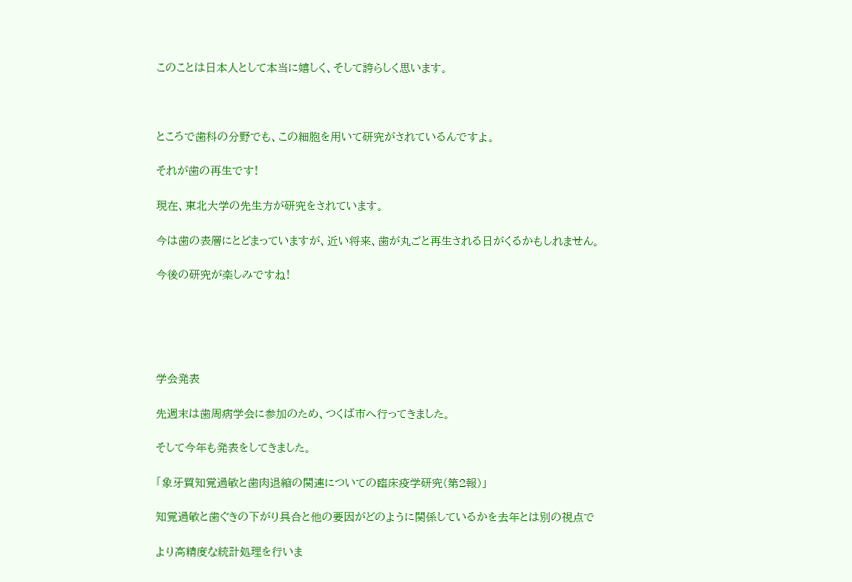このことは日本人として本当に嬉しく、そして誇らしく思います。



ところで歯科の分野でも、この細胞を用いて研究がされているんですよ。

それが歯の再生です!

現在、東北大学の先生方が研究をされています。

今は歯の表層にとどまっていますが、近い将来、歯が丸ごと再生される日がくるかもしれません。

今後の研究が楽しみですね!





学会発表

先週末は歯周病学会に参加のため、つくば市へ行ってきました。

そして今年も発表をしてきました。

「象牙質知覚過敏と歯肉退縮の関連についての臨床疫学研究(第2報)」

知覚過敏と歯ぐきの下がり具合と他の要因がどのように関係しているかを去年とは別の視点で

より高精度な統計処理を行いま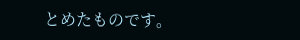とめたものです。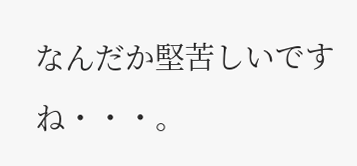なんだか堅苦しいですね・・・。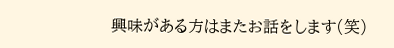興味がある方はまたお話をします(笑)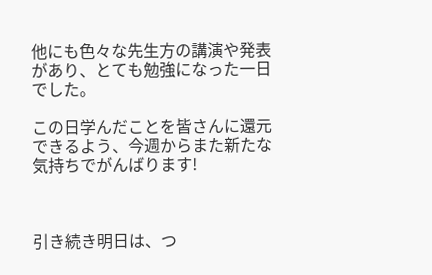他にも色々な先生方の講演や発表があり、とても勉強になった一日でした。

この日学んだことを皆さんに還元できるよう、今週からまた新たな気持ちでがんばります!



引き続き明日は、つ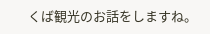くば観光のお話をしますね。